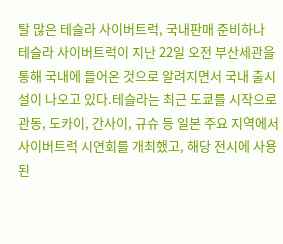탈 많은 테슬라 사이버트럭, 국내판매 준비하나
테슬라 사이버트럭이 지난 22일 오전 부산세관을 통해 국내에 들어온 것으로 알려지면서 국내 출시설이 나오고 있다.테슬라는 최근 도쿄를 시작으로 관동, 도카이, 간사이, 규슈 등 일본 주요 지역에서 사이버트럭 시연회를 개최했고, 해당 전시에 사용된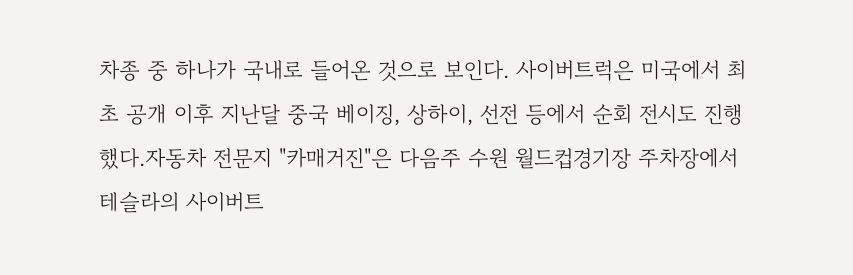차종 중 하나가 국내로 들어온 것으로 보인다. 사이버트럭은 미국에서 최초 공개 이후 지난달 중국 베이징, 상하이, 선전 등에서 순회 전시도 진행했다.자동차 전문지 "카매거진"은 다음주 수원 월드컵경기장 주차장에서 테슬라의 사이버트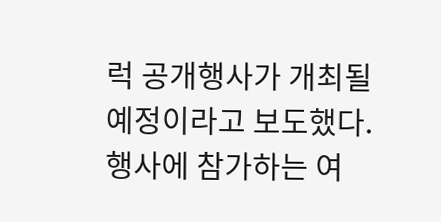럭 공개행사가 개최될 예정이라고 보도했다. 행사에 참가하는 여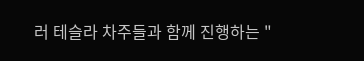러 테슬라 차주들과 함께 진행하는 "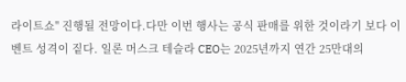라이트쇼" 진행될 전망이다.다만 이번 행사는 공식 판매를 위한 것이라기 보다 이벤트 성격이 짙다. 일론 머스크 테슬라 CEO는 2025년까지 연간 25만대의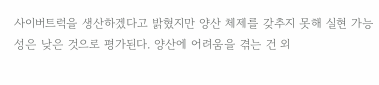사이버트럭을 생산하겠다고 밝혔지만 양산 체제를 갖추지 못해 실현 가능성은 낮은 것으로 평가된다. 양산에 어려움을 겪는 건 외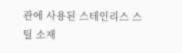관에 사용된 스테인리스 스틸 소재